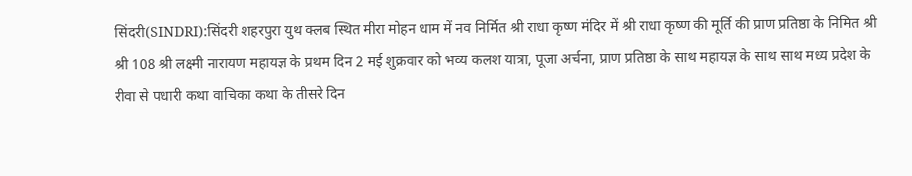सिंदरी(SINDRI):सिंदरी शहरपुरा युथ क्लब स्थित मीरा मोहन धाम में नव निर्मित श्री राधा कृष्ण मंदिर में श्री राधा कृष्ण की मूर्ति की प्राण प्रतिष्ठा के निमित श्री श्री 108 श्री लक्ष्मी नारायण महायज्ञ के प्रथम दिन 2 मई शुक्रवार को भव्य कलश यात्रा, पूजा अर्चना, प्राण प्रतिष्ठा के साथ महायज्ञ के साथ साथ मध्य प्रदेश के रीवा से पधारी कथा वाचिका कथा के तीसरे दिन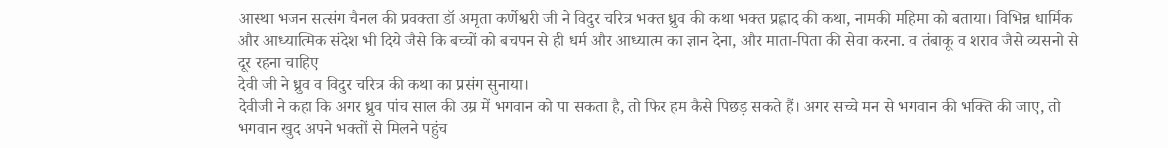आस्था भजन सत्संग चैनल की प्रवक्ता डॉ अमृता कर्णेश्वरी जी ने विदुर चरित्र भक्त ध्रुव की कथा भक्त प्रह्लाद की कथा, नामकी महिमा को बताया। विभिन्न धार्मिक और आध्यात्मिक संदेश भी दिये जैसे कि बच्चों को बचपन से ही धर्म और आध्यात्म का ज्ञान देना, और माता-पिता की सेवा करना. व तंबाकू व शराव जैसे व्यसनो से दूर रहना चाहिए
देवी जी ने ध्रुव व विदुर चरित्र की कथा का प्रसंग सुनाया।
देवीजी ने कहा कि अगर ध्रुव पांच साल की उम्र में भगवान को पा सकता है, तो फिर हम कैसे पिछड़ सकते हैं। अगर सच्चे मन से भगवान की भक्ति की जाए, तो भगवान खुद अपने भक्तों से मिलने पहुंच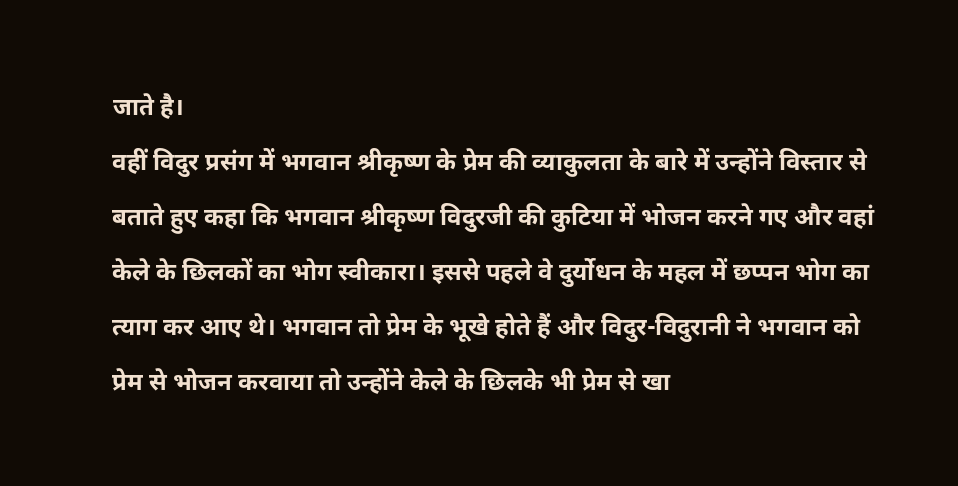जाते है।
वहीं विदुर प्रसंग में भगवान श्रीकृष्ण के प्रेम की व्याकुलता के बारे में उन्होंने विस्तार से बताते हुए कहा कि भगवान श्रीकृष्ण विदुरजी की कुटिया में भोजन करने गए और वहां केले के छिलकों का भोग स्वीकारा। इससे पहले वे दुर्योधन के महल में छप्पन भोग का त्याग कर आए थे। भगवान तो प्रेम के भूखे होते हैं और विदुर-विदुरानी ने भगवान को प्रेम से भोजन करवाया तो उन्होंने केले के छिलके भी प्रेम से खा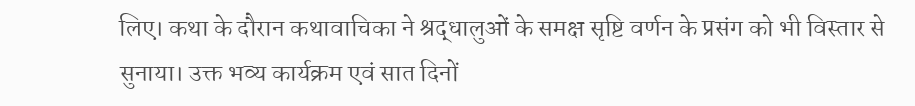लिए। कथा के दौरान कथावाचिका ने श्रद्धालुओं के समक्ष सृष्टि वर्णन के प्रसंग को भी विस्तार से सुनाया। उक्त भव्य कार्यक्रम एवं सात दिनों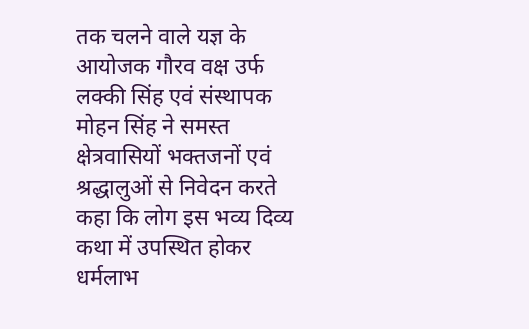तक चलने वाले यज्ञ के आयोजक गौरव वक्ष उर्फ लक्की सिंह एवं संस्थापक मोहन सिंह ने समस्त क्षेत्रवासियों भक्तजनों एवं श्रद्धालुओं से निवेदन करते कहा कि लोग इस भव्य दिव्य कथा में उपस्थित होकर धर्मलाभ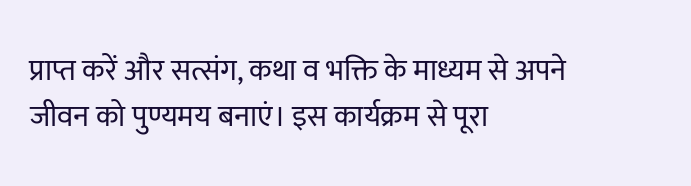प्राप्त करें और सत्संग, कथा व भक्ति के माध्यम से अपने जीवन को पुण्यमय बनाएं। इस कार्यक्रम से पूरा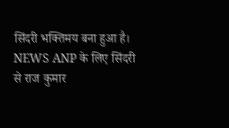सिंदरी भक्तिमय बना हुआ है।
NEWS ANP के लिए सिंदरी से राज कुमार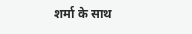शर्मा के साथ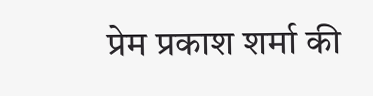प्रेम प्रकाश शर्मा की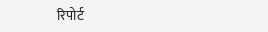रिपोर्ट